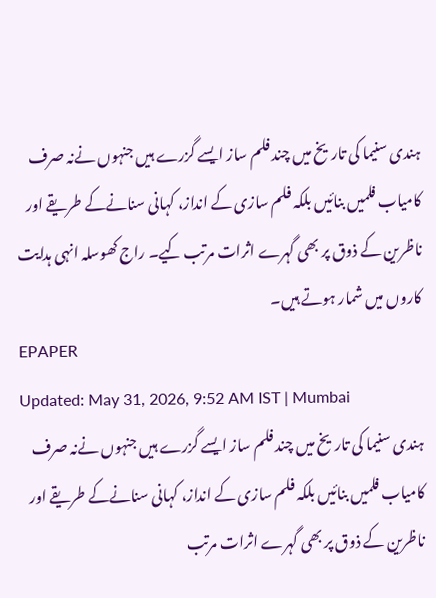ہندی سنیما کی تاریخ میں چند فلم ساز ایسے گزرے ہیں جنہوں نےنہ صرف کامیاب فلمیں بنائیں بلکہ فلم سازی کے انداز، کہانی سنانےکے طریقے اور ناظرین کے ذوق پر بھی گہرے اثرات مرتب کیے۔ راج کھوسلہ انہی ہدایت کاروں میں شمار ہوتے ہیں۔
EPAPER
Updated: May 31, 2026, 9:52 AM IST | Mumbai
ہندی سنیما کی تاریخ میں چند فلم ساز ایسے گزرے ہیں جنہوں نےنہ صرف کامیاب فلمیں بنائیں بلکہ فلم سازی کے انداز، کہانی سنانےکے طریقے اور ناظرین کے ذوق پر بھی گہرے اثرات مرتب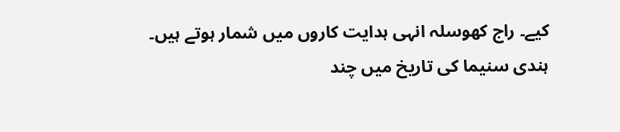کیے۔ راج کھوسلہ انہی ہدایت کاروں میں شمار ہوتے ہیں۔
ہندی سنیما کی تاریخ میں چند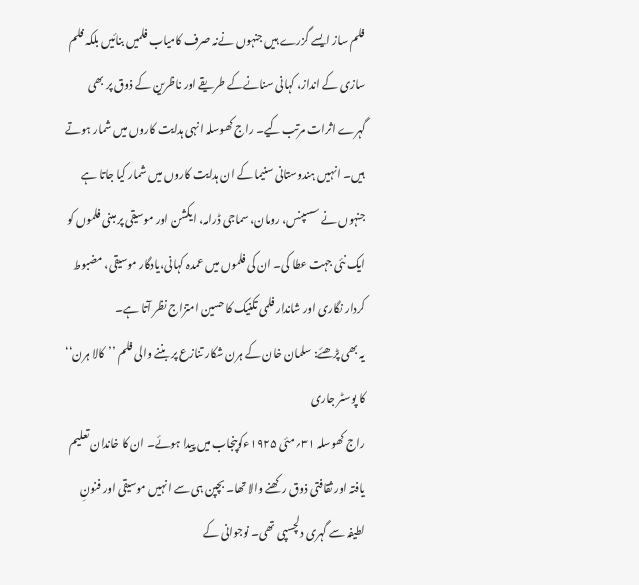فلم ساز ایسے گزرے ہیں جنہوں نےنہ صرف کامیاب فلمیں بنائیں بلکہ فلم سازی کے انداز، کہانی سنانےکے طریقے اور ناظرین کے ذوق پر بھی گہرے اثرات مرتب کیے۔ راج کھوسلہ انہی ہدایت کاروں میں شمار ہوتے ہیں۔ انہیں ہندوستانی سنیما کے ان ہدایت کاروں میں شمار کیا جاتا ہے جنہوں نے سسپنس، رومان، سماجی ڈرامہ، ایکشن اور موسیقی پر مبنی فلموں کو ایک نئی جہت عطا کی۔ ان کی فلموں میں عمدہ کہانی،یادگار موسیقی، مضبوط کردار نگاری اور شاندار فلمی تکنیک کا حسین امتزاج نظر آتا ہے۔
یہ بھی پڑھئے: سلمان خان کے ہرن شکار تنازع پر بننے والی فلم ’’کالا ہرن‘‘ کا پوسٹر جاری
راج کھوسلہ ۳۱؍مئی ۱۹۲۵ءکوپنجاب میں پیدا ہوئے۔ ان کا خاندان تعلیم یافتہ اور ثقافتی ذوق رکھنے والا تھا۔ بچپن ہی سے انہیں موسیقی اور فنونِ لطیفہ سے گہری دلچسپی تھی۔ نوجوانی کے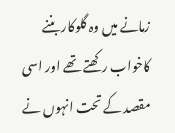زمانے میں وہ گلوکار بننے کاخواب رکھتے تھے اور اسی مقصد کے تحت انہوں نے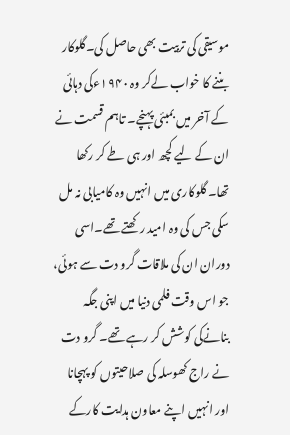موسیقی کی تربیت بھی حاصل کی۔گلوکار بننے کا خواب لےکر وہ ۱۹۴۰ءکی دہائی کے آخر میں بمبئی پہنچے۔ تاہم قسمت نے ان کے لیے کچھ اور ہی طے کر رکھا تھا۔ گلوکاری میں انہیں وہ کامیابی نہ مل سکی جس کی وہ امید رکھتے تھے۔اسی دوران ان کی ملاقات گرو دت سے ہوئی، جو اس وقت فلمی دنیا میں اپنی جگہ بنانےکی کوشش کر رہے تھے۔ گرو دت نے راج کھوسلہ کی صلاحیتوں کو پہچانا اور انہیں اپنے معاون ہدایت کارکے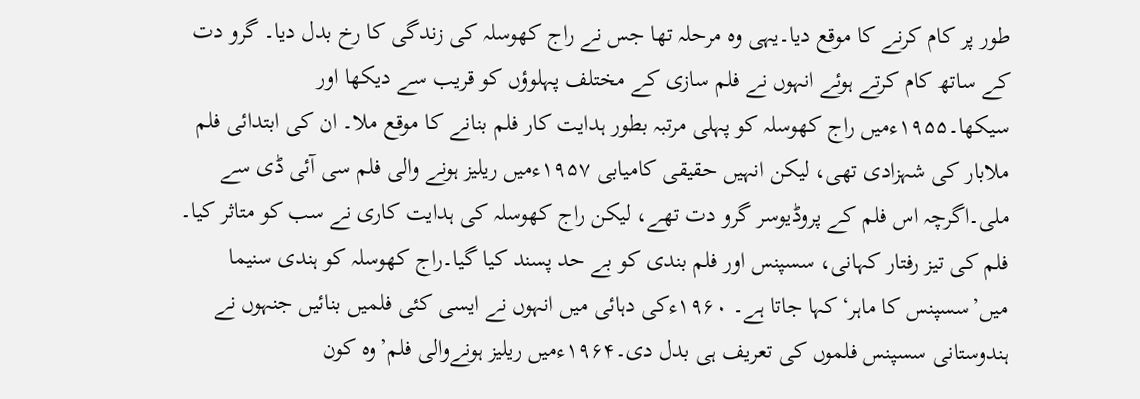طور پر کام کرنے کا موقع دیا۔یہی وہ مرحلہ تھا جس نے راج کھوسلہ کی زندگی کا رخ بدل دیا۔ گرو دت کے ساتھ کام کرتے ہوئے انہوں نے فلم سازی کے مختلف پہلوؤں کو قریب سے دیکھا اور سیکھا۔۱۹۵۵ءمیں راج کھوسلہ کو پہلی مرتبہ بطور ہدایت کار فلم بنانے کا موقع ملا۔ ان کی ابتدائی فلم ملابار کی شہزادی تھی، لیکن انہیں حقیقی کامیابی ۱۹۵۷ءمیں ریلیز ہونے والی فلم سی آئی ڈی سے ملی۔اگرچہ اس فلم کے پروڈیوسر گرو دت تھے، لیکن راج کھوسلہ کی ہدایت کاری نے سب کو متاثر کیا۔ فلم کی تیز رفتار کہانی، سسپنس اور فلم بندی کو بے حد پسند کیا گیا۔راج کھوسلہ کو ہندی سنیما میں’سسپنس کا ماہر‘کہا جاتا ہے۔ ۱۹۶۰ءکی دہائی میں انہوں نے ایسی کئی فلمیں بنائیں جنہوں نے ہندوستانی سسپنس فلموں کی تعریف ہی بدل دی۔۱۹۶۴ءمیں ریلیز ہونےوالی فلم’وہ کون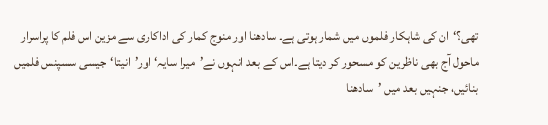تھی؟‘ان کی شاہکار فلموں میں شمار ہوتی ہے۔ سادھنا اور منوج کمار کی اداکاری سے مزین اس فلم کا پراسرار ماحول آج بھی ناظرین کو مسحور کر دیتا ہے۔اس کے بعد انہوں نے’میرا سایہ‘ اور’انیتا‘جیسی سسپنس فلمیں بنائیں، جنہیں بعد میں ’سادھنا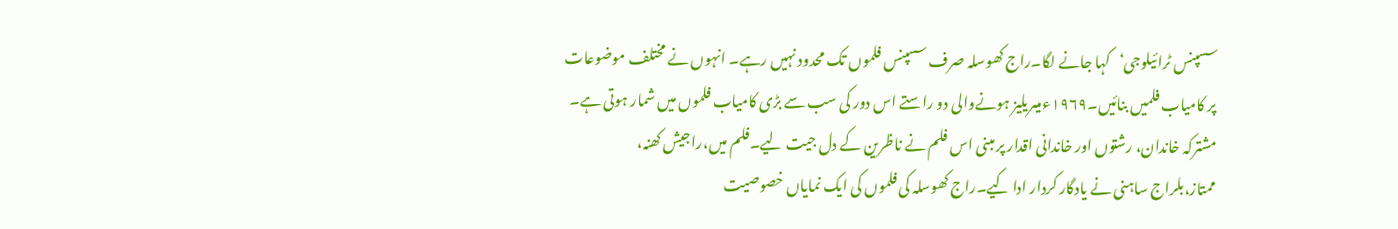سسپنس ٹرائیلوجی‘کہا جانے لگا۔راج کھوسلہ صرف سسپنس فلموں تک محدود نہیں رہے۔ انہوں نے مختلف موضوعات پر کامیاب فلمیں بنائیں۔۱۹۶۹ءمیںریلیز ہونےوالی دو راستے اس دور کی سب سے بڑی کامیاب فلموں میں شمار ہوتی ہے۔ مشترکہ خاندان، رشتوں اور خاندانی اقدار پر مبنی اس فلم نے ناظرین کے دل جیت لیے۔فلم میں،راجیش کھنہ، ممتاز،بلراج ساہنی نے یادگار کردار ادا کیے۔راج کھوسلہ کی فلموں کی ایک نمایاں خصوصیت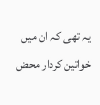یہ تھی کہ ان میں خواتین کردار محض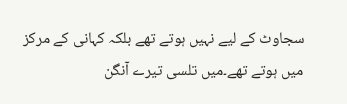سجاوٹ کے لیے نہیں ہوتے تھے بلکہ کہانی کے مرکز میں ہوتے تھے۔میں تلسی تیرے آنگن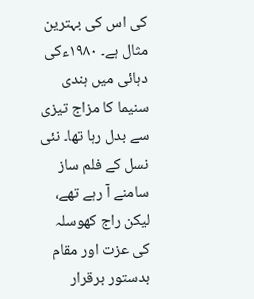کی اس کی بہترین مثال ہے۔ ۱۹۸۰ءکی دہائی میں ہندی سنیما کا مزاج تیزی سے بدل رہا تھا۔ نئی نسل کے فلم ساز سامنے آ رہے تھے، لیکن راج کھوسلہ کی عزت اور مقام بدستور برقرار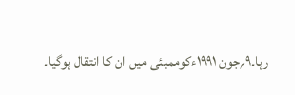رہا۔۹؍جون ۱۹۹۱ءکوممبئی میں ان کا انتقال ہوگیا۔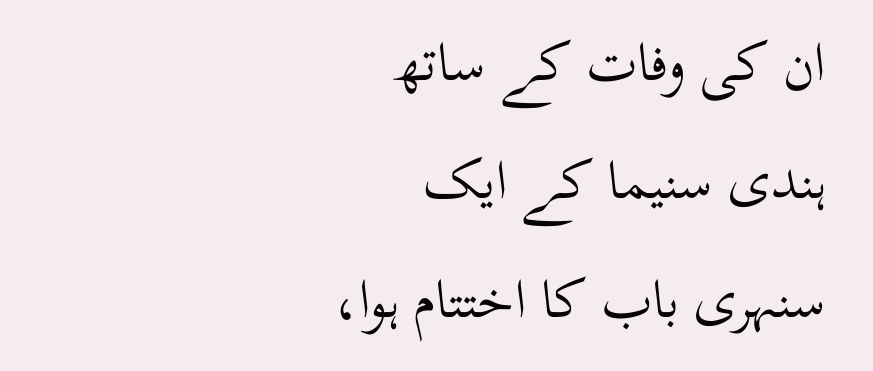ان کی وفات کے ساتھ ہندی سنیما کے ایک سنہری باب کا اختتام ہوا،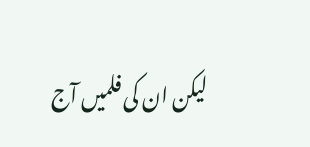لیکن ان کی فلمیں آج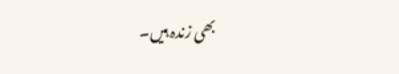بھی زندہ ہیں۔